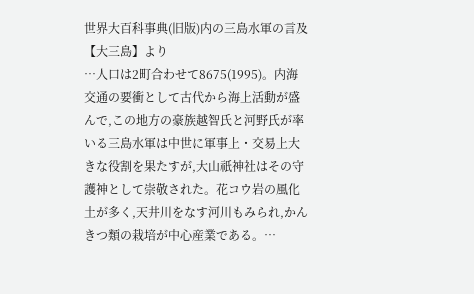世界大百科事典(旧版)内の三島水軍の言及
【大三島】より
…人口は2町合わせて8675(1995)。内海交通の要衝として古代から海上活動が盛んで,この地方の豪族越智氏と河野氏が率いる三島水軍は中世に軍事上・交易上大きな役割を果たすが,大山祇神社はその守護神として崇敬された。花コウ岩の風化土が多く,天井川をなす河川もみられ,かんきつ類の栽培が中心産業である。…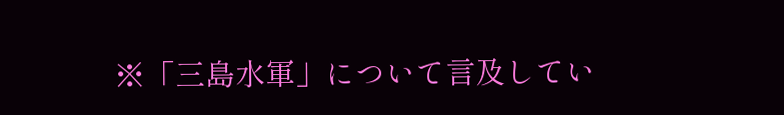※「三島水軍」について言及してい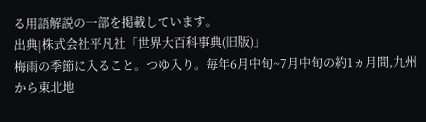る用語解説の一部を掲載しています。
出典|株式会社平凡社「世界大百科事典(旧版)」
梅雨の季節に入ること。つゆ入り。毎年6月中旬~7月中旬の約1ヵ月間,九州から東北地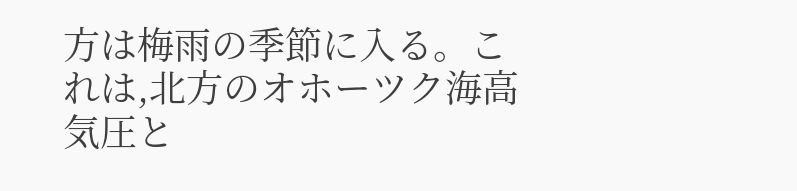方は梅雨の季節に入る。これは,北方のオホーツク海高気圧と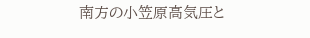南方の小笠原高気圧と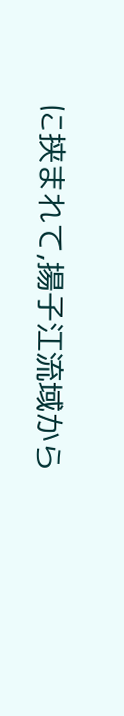に挟まれて,揚子江流域から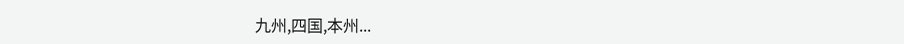九州,四国,本州...